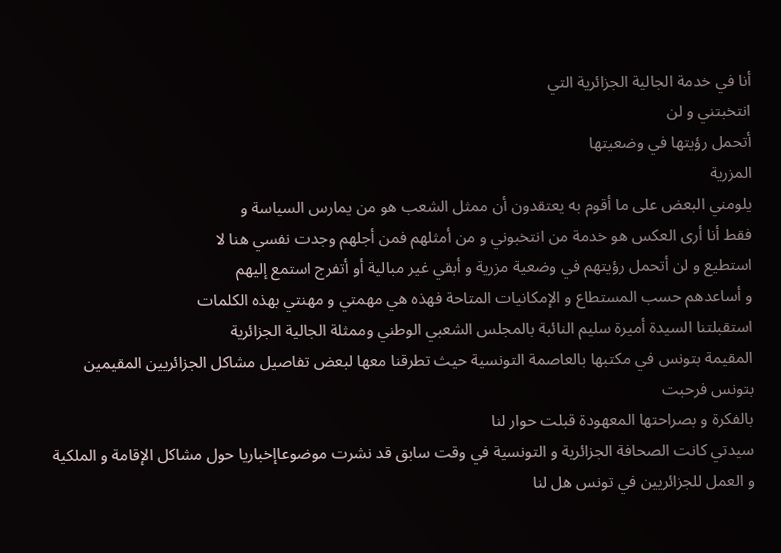أنا في خدمة الجالية الجزائرية التي
انتخبتني و لن
أتحمل رؤيتها في وضعيتها
المزرية
يلومني البعض على ما أقوم به يعتقدون أن ممثل الشعب هو من يمارس السياسة و
فقط أنا أرى العكس هو خدمة من انتخبوني و من أمثلهم فمن أجلهم وجدت نفسي هنا لا
استطيع و لن أتحمل رؤيتهم في وضعية مزرية و أبقي غير مبالية أو أتفرج استمع إليهم
و أساعدهم حسب المستطاع و الإمكانيات المتاحة فهذه هي مهمتي و مهنتي بهذه الكلمات
استقبلتنا السيدة أميرة سليم النائبة بالمجلس الشعبي الوطني وممثلة الجالية الجزائرية
المقيمة بتونس في مكتبها بالعاصمة التونسية حيث تطرقنا معها لبعض تفاصيل مشاكل الجزائريين المقيمين بتونس فرحبت
بالفكرة و بصراحتها المعهودة قبلت حوار لنا
سيدتي كانت الصحافة الجزائرية و التونسية في وقت سابق قد نشرت موضوعاإخباريا حول مشاكل الإقامة و الملكية و العمل للجزائريين في تونس هل لنا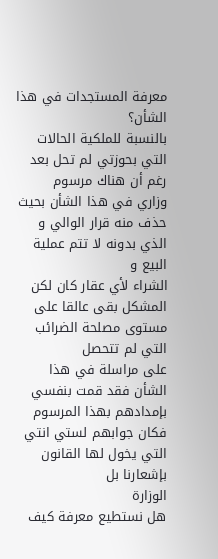معرفة المستجدات في هذا الشأن؟
بالنسبة للملكية الحالات التي بحوزتي لم تحل بعد رغم أن هناك مرسوم
وزاري في هذا الشأن بحيث حذف منه قرار الوالي و الذي بدونه لا تتم عملية البيع و
الشراء لأي عقار كان لكن المشكل بقى عالقا على مستوى مصلحة الضرائب التي لم تتحصل
على مراسلة في هذا الشأن فقد قمت بنفسي
بإمدادهم بهذا المرسوم فكان جوابهم لستي انتي التي يخول لها القانون بإشعارنا بل
الوزارة
هل نستطيع معرفة كيف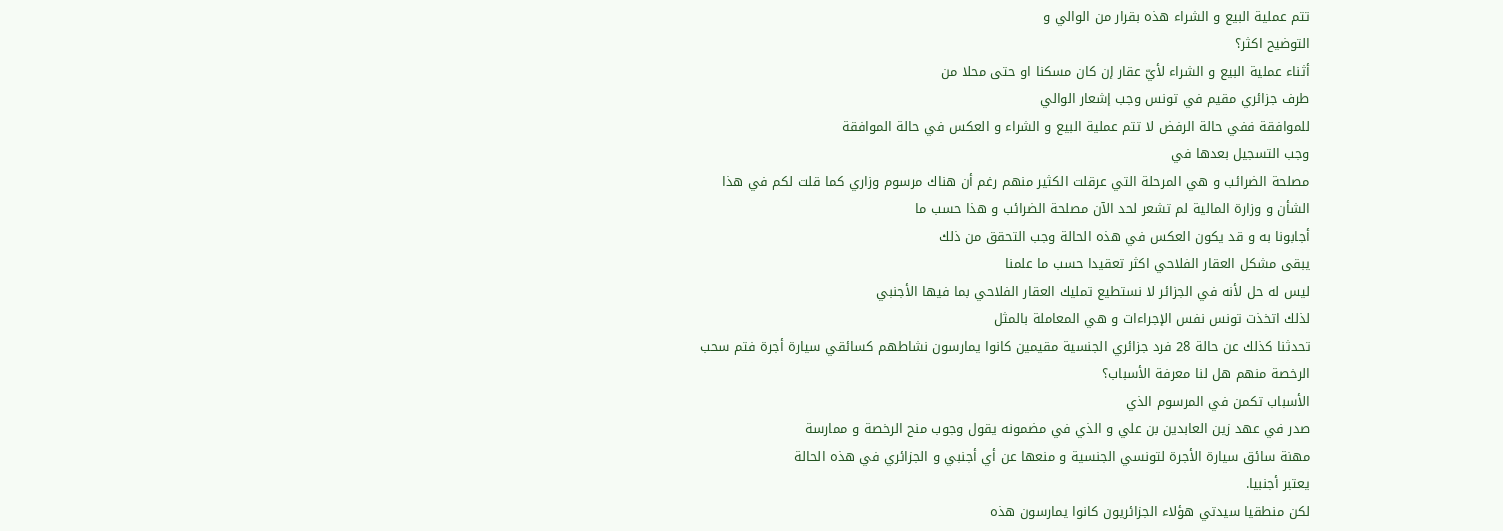تتم عملية البيع و الشراء هذه بقرار من الوالي و
التوضيح اكثر؟
أثناء عملية البيع و الشراء لأيّ عقار إن كان مسكنا او حتى محلا من
طرف جزائري مقيم في تونس وجب إشعار الوالي
للموافقة ففي حالة الرفض لا تتم عملية البيع و الشراء و العكس في حالة الموافقة
وجب التسجيل بعدها في
مصلحة الضرائب و هي المرحلة التي عرقلت الكثير منهم رغم أن هناك مرسوم وزاري كما قلت لكم في هذا
الشأن و وزارة المالية لم تشعر لحد الآن مصلحة الضرائب و هذا حسب ما
أجابونا به و قد يكون العكس في هذه الحالة وجب التحقق من ذلك
يبقى مشكل العقار الفلاحي اكثر تعقيدا حسب ما علمنا
ليس له حل لأنه في الجزائر لا نستطيع تمليك العقار الفلاحي بما فيها الأجنبي
لذلك اتخذت تونس نفس الإجراءات و هي المعاملة بالمثل
تحدثنا كذلك عن حالة 28 فرد جزائري الجنسية مقيمين كانوا يمارسون نشاطهم كسائقي سيارة أجرة فتم سحب
الرخصة منهم هل لنا معرفة الأسباب؟
الأسباب تكمن في المرسوم الذي
صدر في عهد زين العابدين بن علي و الذي في مضمونه يقول وجوب منح الرخصة و ممارسة
مهنة سائق سيارة الأجرة لتونسي الجنسية و منعها عن أي أجنبي و الجزائري في هذه الحالة
يعتبر أجنبيا.
لكن منطقيا سيدتي هؤلاء الجزائريون كانوا يمارسون هذه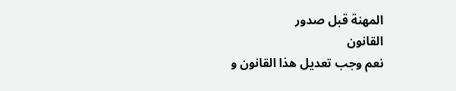المهنة قبل صدور
القانون
نعم وجب تعديل هذا القانون و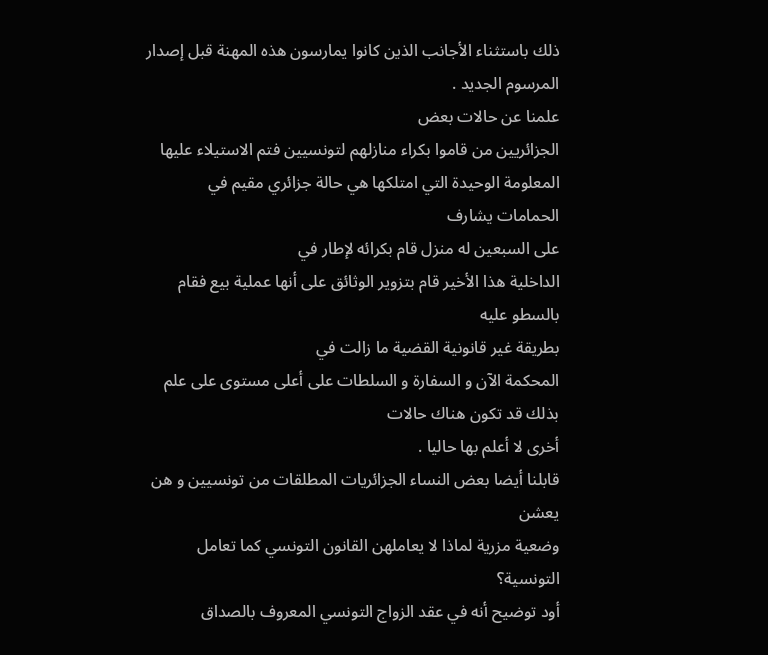ذلك باستثناء الأجانب الذين كانوا يمارسون هذه المهنة قبل إصدار المرسوم الجديد .
علمنا عن حالات بعض
الجزائريين من قاموا بكراء منازلهم لتونسيين فتم الاستيلاء عليها
المعلومة الوحيدة التي امتلكها هي حالة جزائري مقيم في الحمامات يشارف
على السبعين له منزل قام بكرائه لإطار في
الداخلية هذا الأخير قام بتزوير الوثائق على أنها عملية بيع فقام بالسطو عليه
بطريقة غير قانونية القضية ما زالت في
المحكمة الآن و السفارة و السلطات على أعلى مستوى على علم بذلك قد تكون هناك حالات
أخرى لا أعلم بها حاليا .
قابلنا أيضا بعض النساء الجزائريات المطلقات من تونسيين و هن يعشن
وضعية مزرية لماذا لا يعاملهن القانون التونسي كما تعامل التونسية؟
أود توضيح أنه في عقد الزواج التونسي المعروف بالصداق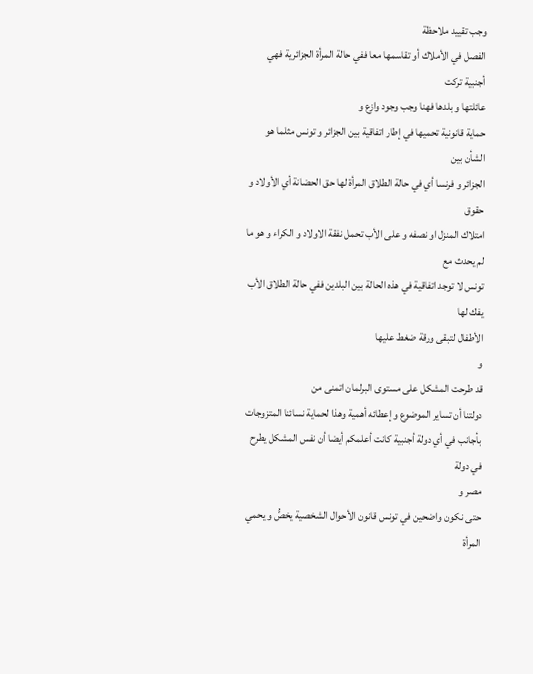وجب تقييد ملاحظة
الفصل في الأملاك أو تقاسمها معا ففي حالة المرأة الجزائرية فهي أجنبية تركت
عائلتها و بلدها فهنا وجب وجود وازع و
حماية قانونية تحميها في إطار اتفاقية بين الجزائر و تونس مثلما هو الشأن بين
الجزائر و فرنسا أي في حالة الطلاق المرأة لها حق الحضانة أي الأولاد و حقوق
امتلاك المنزل او نصفه و على الأب تحمل نفقة الاولاد و الكراء و هو ما لم يحدث مع
تونس لا توجد اتفاقية في هذه الحالة بين البلدين ففي حالة الطلاق الأب يفك لها
الأطفال لتبقى ورقة ضغط عليها
و
قد طرحت المشكل على مستوى البرلمان اتمنى من
دولتنا أن تساير الموضوع و إعطائه أهمية وهذا لحماية نسائنا المتزوجات
بأجانب في أي دولة أجنبية كانت أعلمكم أيضا أن نفس المشكل يطرح في دولة
مصر و
حتى نكون واضحين في تونس قانون الأحوال الشخصية يخصُّ و يحمي المرأة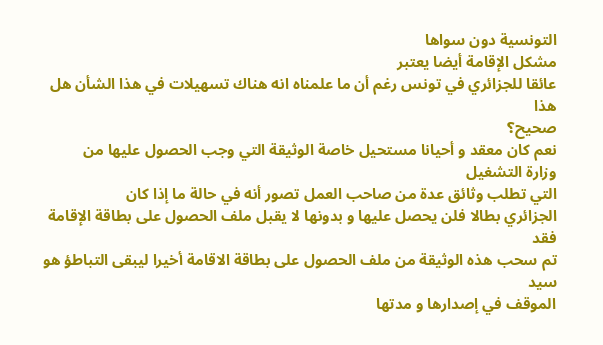التونسية دون سواها
مشكل الإقامة أيضا يعتبر
عائقا للجزائري في تونس رغم أن ما علمناه انه هناك تسهيلات في هذا الشأن هل هذا
صحيح؟
نعم كان معقد و أحيانا مستحيل خاصة الوثيقة التي وجب الحصول عليها من
وزارة التشغيل
التي تطلب وثائق عدة من صاحب العمل تصور أنه في حالة ما إذا كان
الجزائري بطالا فلن يحصل عليها و بدونها لا يقبل ملف الحصول على بطاقة الإقامة فقد
تم سحب هذه الوثيقة من ملف الحصول على بطاقة الاقامة أخيرا ليبقى التباطؤ هو سيد
الموقف في إصدارها و مدتها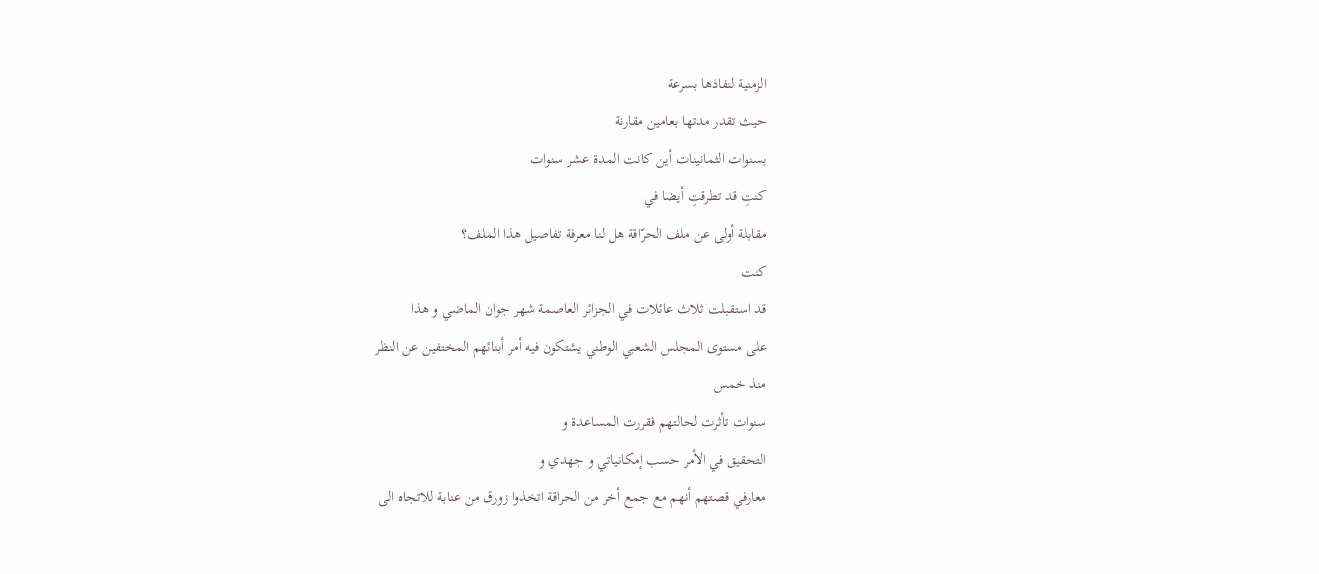الزمنية لنفاذها بسرعة
حيث تقدر مدتها بعامين مقارنة
بسنوات الثمانينات أين كانت المدة عشر سنوات
كنتِ قد تطرقتِ أيضا في
مقابلة أولى عن ملف الحرّاقة هل لنا معرفة تفاصيل هذا الملف؟
كنت
قد استقبلت ثلاث عائلات في الجزائر العاصمة شهر جوان الماضي و هذا
على مستوى المجلس الشعبي الوطني يشتكون فيه أمر أبنائهم المختفين عن النظر
منذ خمس
سنوات تأثرت لحالتهم فقررت المساعدة و
التحقيق في الأمر حسب إمكانياتي و جهدي و
معارفي قصتهم أنهم مع جمع أخر من الحراقة اتخذوا زورق من عنابة للاتجاه الى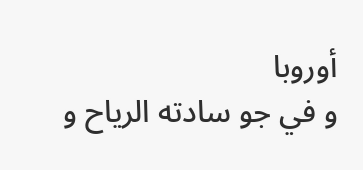أوروبا
و في جو سادته الرياح و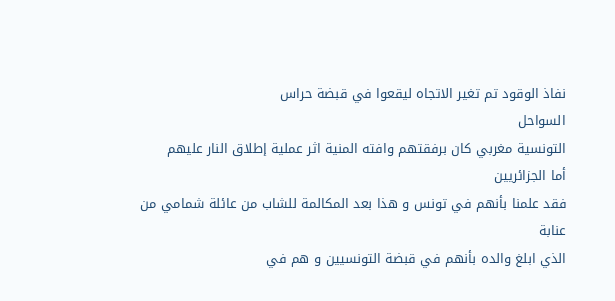نفاذ الوقود تم تغير الاتجاه ليقعوا في قبضة حراس
السواحل
التونسية مغربي كان برفقتهم وافته المنية اثر عملية إطلاق النار عليهم
أما الجزائريين
فقد علمنا بأنهم في تونس و هذا بعد المكالمة للشاب من عائلة شمامي من عنابة
الذي ابلغ والده بأنهم في قبضة التونسيين و هم في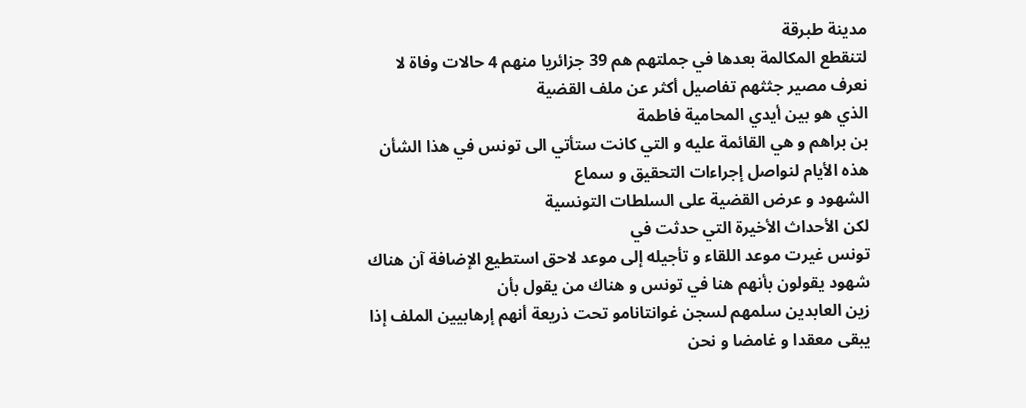مدينة طبرقة
لتنقطع المكالمة بعدها في جملتهم هم 39 جزائريا منهم 4 حالات وفاة لا
نعرف مصير جثثهم تفاصيل أكثر عن ملف القضية
الذي هو بين أيدي المحامية فاطمة
بن براهم و هي القائمة عليه و التي كانت ستأتي الى تونس في هذا الشأن
هذه الأيام لنواصل إجراءات التحقيق و سماع
الشهود و عرض القضية على السلطات التونسية
لكن الأحداث الأخيرة التي حدثت في
تونس غيرت موعد اللقاء و تأجيله إلى موعد لاحق استطيع الإضافة آن هناك
شهود يقولون بأنهم هنا في تونس و هناك من يقول بأن
زين العابدين سلمهم لسجن غوانتانامو تحت ذريعة أنهم إرهابيين الملف إذا
يبقى معقدا و غامضا و نحن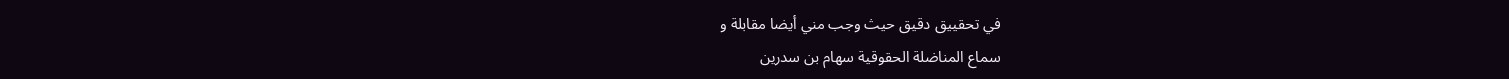في تحقييق دقيق حيث وجب مني أيضا مقابلة و
سماع المناضلة الحقوقية سهام بن سدرين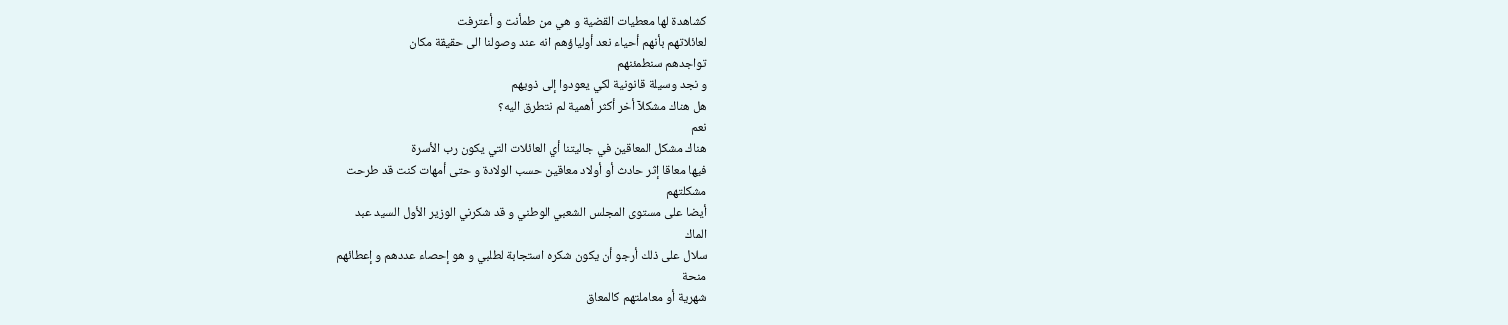كشاهدة لها معطيات القضية و هي من طمأنت و أعترفت
لعائلاتهم بأنهم أحياء نعد أولياؤهم انه عند وصولنا الى حقيقة مكان
تواجدهم سنطمئنهم
و نجد وسيلة قانونية لكي يعودوا إلى ذويهم
هل هناك مشكلآ أخر أكثر أهمية لم نتطرق اليه؟
نعم
هناك مشكل المعاقين في جاليتنا أي العائلات التي يكون رب الأسرة
فيها معاقا إثر حادث أو أولاد معاقين حسب الولادة و حتى أمهات كنت قد طرحت
مشكلتهم
أيضا على مستوى المجلس الشعبي الوطني و قد شكرني الوزير الأول السيد عبد
الماك
سلال على ذلك أرجو أن يكون شكره استجابة لطلبي و هو إحصاء عددهم و إعطائهم
منحة
شهرية أو معاملتهم كالمعاق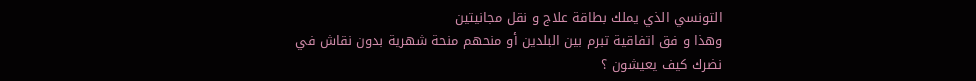التونسي الذي يملك بطاقة علاج و نقل مجانيتين
وهذا و فق اتفاقية تبرم بين البلدين أو منحهم منحة شهرية بدون نقاش في
نضرك كيف يعيشون ؟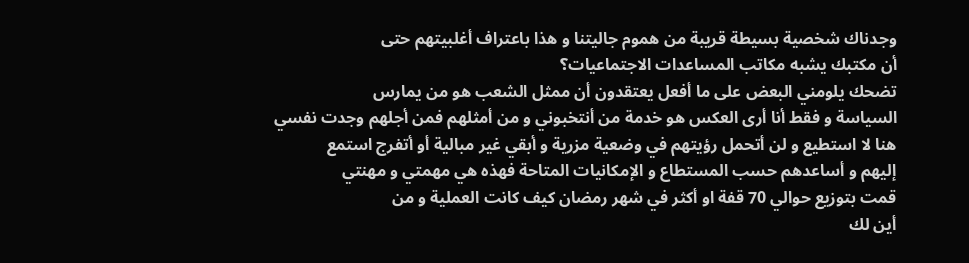وجدناك شخصية بسيطة قريبة من هموم جاليتنا و هذا باعتراف أغلبيتهم حتى
أن مكتبك يشبه مكاتب المساعدات الاجتماعيات؟
تضحك يلومني البعض على ما أفعل يعتقدون أن ممثل الشعب هو من يمارس
السياسة و فقط أنا أرى العكس هو خدمة من أنتخبوني و من أمثلهم فمن أجلهم وجدت نفسي
هنا لا استطيع و لن أتحمل رؤيتهم في وضعية مزرية و أبقي غير مبالية أو أتفرج استمع
إليهم و أساعدهم حسب المستطاع و الإمكانيات المتاحة فهذه هي مهمتي و مهنتي
قمت بتوزيع حوالي 70 قفة او أكثر في شهر رمضان كيف كانت العملية و من
أين لك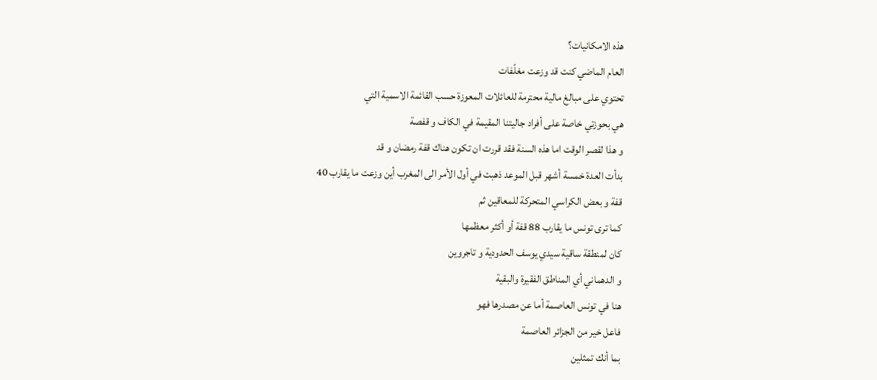هذه الامكانيات؟
العام الماضي كنت قد وزعت مغلّفات
تحتوي على مبالغ مالية محترمة للعائلات المعوزة حسب القائمة الاسمية التي
هي بحوزتي خاصة على أفراد جاليتنا المقيمة في الكاف و قفصة
و هذا لقصر الوقت اما هذه السنة فقد قررت ان تكون هناك قفة رمضان و قد
بدأت العدة خمسة أشهر قبل الموعد ذهبت في أول الأمر الى المغرب أين وزعت ما يقارب 40
قفة و بعض الكراسي المتحركة للمعاقين ثم
كما ترى تونس ما يقارب 88 قفة أو أكثر معظمها
كان لمنطقة ساقية سيدي يوسف الحدودية و تاجروين
و الدهماني أي المناطق الفقيرة والبقية
هنا في تونس العاصمة أما عن مصدرها فهو
فاعل خير من الجزائر العاصمة
بما أنك تمثلين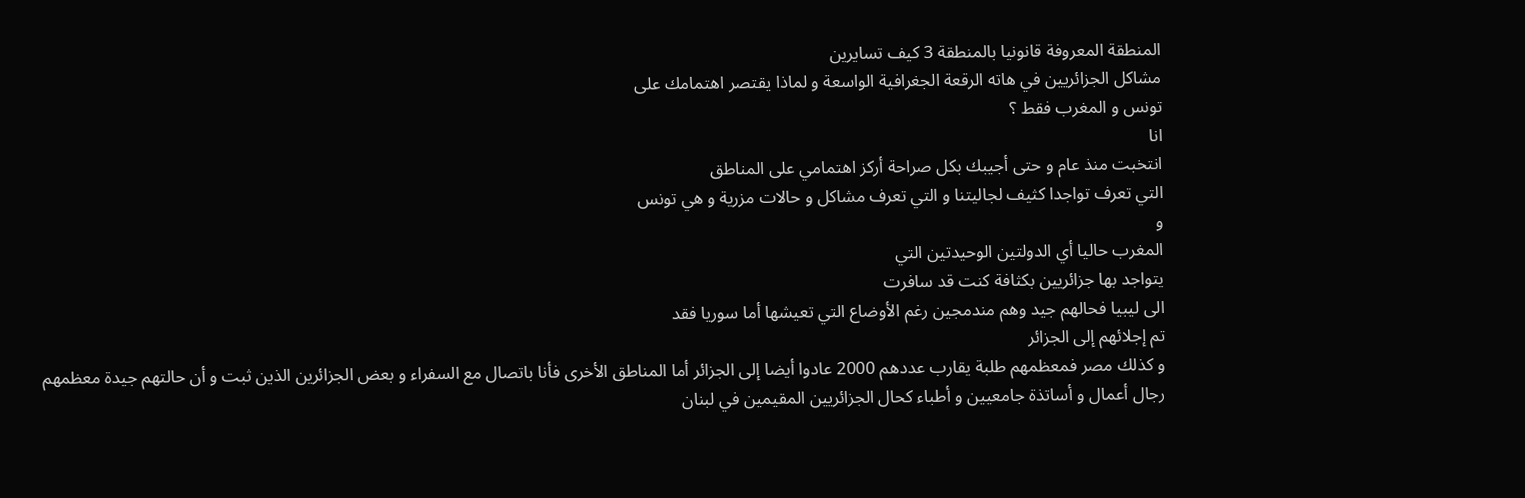المنطقة المعروفة قانونيا بالمنطقة 3 كيف تسايرين
مشاكل الجزائريين في هاته الرقعة الجغرافية الواسعة و لماذا يقتصر اهتمامك على
تونس و المغرب فقط ؟
انا
انتخبت منذ عام و حتى أجيبك بكل صراحة أركز اهتمامي على المناطق
التي تعرف تواجدا كثيف لجاليتنا و التي تعرف مشاكل و حالات مزرية و هي تونس
و
المغرب حاليا أي الدولتين الوحيدتين التي
يتواجد بها جزائريين بكثافة كنت قد سافرت
الى ليبيا فحالهم جيد وهم مندمجين رغم الأوضاع التي تعيشها أما سوريا فقد
تم إجلائهم إلى الجزائر
و كذلك مصر فمعظمهم طلبة يقارب عددهم 2000 عادوا أيضا إلى الجزائر أما المناطق الأخرى فأنا باتصال مع السفراء و بعض الجزائرين الذين ثبت و أن حالتهم جيدة معظمهم رجال أعمال و أساتذة جامعيين و أطباء كحال الجزائريين المقيمين في لبنان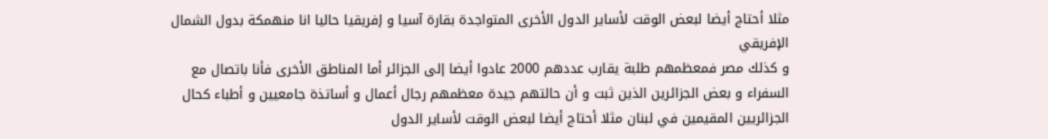مثلا أحتاج أيضا لبعض الوقت لأساير الدول الأخرى المتواجدة بقارة آسيا و إفريقيا حاليا انا منهمكة بدول الشمال الإفريقي
و كذلك مصر فمعظمهم طلبة يقارب عددهم 2000 عادوا أيضا إلى الجزائر أما المناطق الأخرى فأنا باتصال مع السفراء و بعض الجزائرين الذين ثبت و أن حالتهم جيدة معظمهم رجال أعمال و أساتذة جامعيين و أطباء كحال الجزائريين المقيمين في لبنان مثلا أحتاج أيضا لبعض الوقت لأساير الدول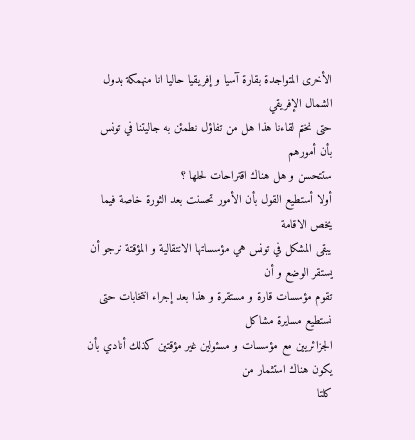الأخرى المتواجدة بقارة آسيا و إفريقيا حاليا انا منهمكة بدول الشمال الإفريقي
حتى نختم لقاءنا هذا هل من تفاؤل نطمئن به جاليتنا في تونس بأن أمورهم
ستتحسن و هل هناك اقتراحات لحلها ؟
أولا أستطيع القول بأن الأمور تحسنت بعد الثورة خاصة فيما يخص الاقامة
يبقى المشكل في تونس هي مؤسساتها الانتقالية و المؤقتة نرجو أن يستقر الوضع و أن
تقوم مؤسسات قارة و مستقرة و هذا بعد إجراء انتخابات حتى نستطيع مسايرة مشاكل
الجزائريين مع مؤسسات و مسئولين غير مؤقتين كذلك أنادي بأن يكون هناك استثمار من
كلتا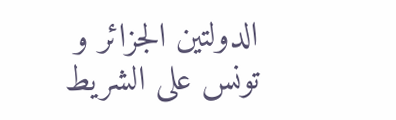الدولتين الجزائر و تونس على الشريط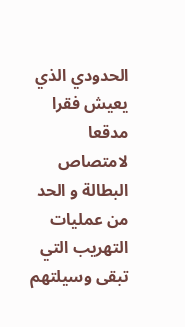الحدودي الذي يعيش فقرا مدقعا لامتصاص
البطالة و الحد من عمليات التهريب التي تبقى وسيلتهم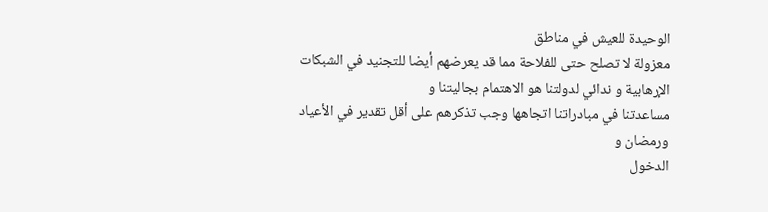الوحيدة للعيش في مناطق
معزولة لا تصلح حتى للفلاحة مما قد يعرضهم أيضا للتجنيد في الشبكات الإرهابية و ندائي لدولتنا هو الاهتمام بجاليتنا و
مساعدتنا في مبادراتنا اتجاهها وجب تذكرهم على أقل تقدير في الأعياد ورمضان و
الدخول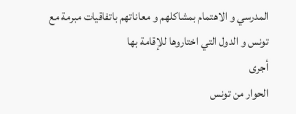المدرسي و الاهتمام بمشاكلهم و معاناتهم باتفاقيات مبرمة مع تونس و الدول التي اختاروها للإقامة بها
أجرى
الحوار من تونس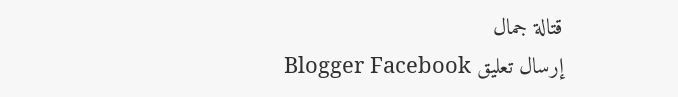قتالة جمال
إرسال تعليق Blogger Facebook